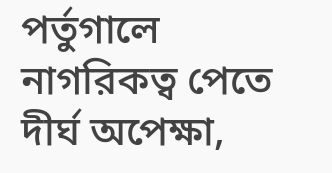পর্তুগালে নাগরিকত্ব পেতে দীর্ঘ অপেক্ষা,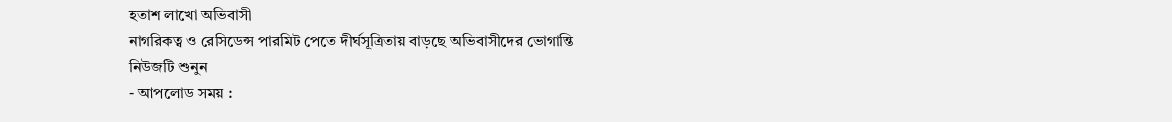হতাশ লাখো অভিবাসী
নাগরিকত্ব ও রেসিডেন্স পারমিট পেতে দীর্ঘসূত্রিতায় বাড়ছে অভিবাসীদের ভোগান্তি
নিউজটি শুনুন
- আপলোড সময় :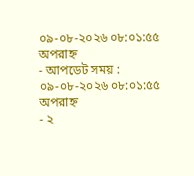০৯-০৮-২০২৬ ০৮:০১:৫৫ অপরাহ্ন
- আপডেট সময় : ০৯-০৮-২০২৬ ০৮:০১:৫৫ অপরাহ্ন
- ২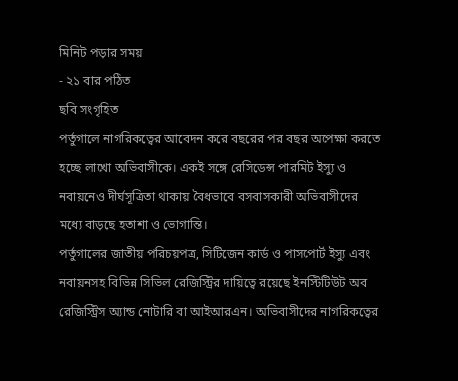মিনিট পড়ার সময়
- ২১ বার পঠিত
ছবি সংগৃহিত
পর্তুগালে নাগরিকত্বের আবেদন করে বছরের পর বছর অপেক্ষা করতে হচ্ছে লাখো অভিবাসীকে। একই সঙ্গে রেসিডেন্স পারমিট ইস্যু ও নবায়নেও দীর্ঘসূত্রিতা থাকায় বৈধভাবে বসবাসকারী অভিবাসীদের মধ্যে বাড়ছে হতাশা ও ভোগান্তি।
পর্তুগালের জাতীয় পরিচয়পত্র, সিটিজেন কার্ড ও পাসপোর্ট ইস্যু এবং নবায়নসহ বিভিন্ন সিভিল রেজিস্ট্রির দায়িত্বে রয়েছে ইনস্টিটিউট অব রেজিস্ট্রিস অ্যান্ড নোটারি বা আইআরএন। অভিবাসীদের নাগরিকত্বের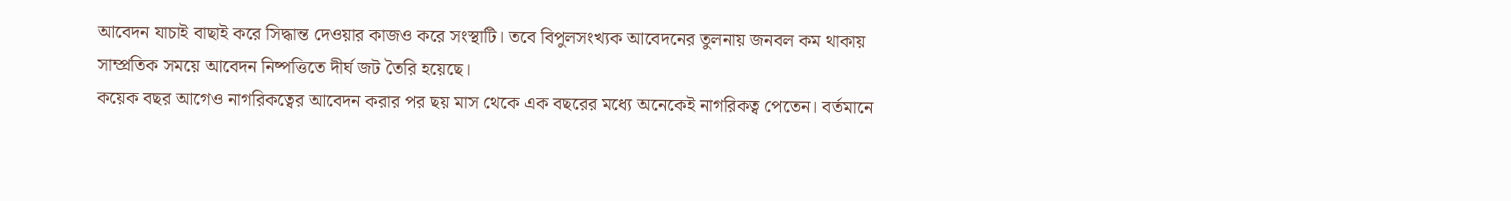আবেদন যাচাই বাছাই করে সিদ্ধান্ত দেওয়ার কাজও করে সংস্থাটি। তবে বিপুলসংখ্যক আবেদনের তুলনায় জনবল কম থাকায় সাম্প্রতিক সময়ে আবেদন নিষ্পত্তিতে দীর্ঘ জট তৈরি হয়েছে।
কয়েক বছর আগেও নাগরিকত্বের আবেদন করার পর ছয় মাস থেকে এক বছরের মধ্যে অনেকেই নাগরিকত্ব পেতেন। বর্তমানে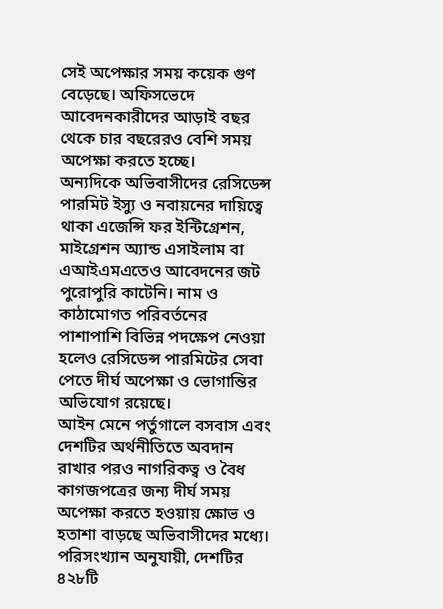সেই অপেক্ষার সময় কয়েক গুণ বেড়েছে। অফিসভেদে আবেদনকারীদের আড়াই বছর থেকে চার বছরেরও বেশি সময় অপেক্ষা করতে হচ্ছে।
অন্যদিকে অভিবাসীদের রেসিডেন্স পারমিট ইস্যু ও নবায়নের দায়িত্বে থাকা এজেন্সি ফর ইন্টিগ্রেশন, মাইগ্রেশন অ্যান্ড এসাইলাম বা এআইএমএতেও আবেদনের জট পুরোপুরি কাটেনি। নাম ও কাঠামোগত পরিবর্তনের পাশাপাশি বিভিন্ন পদক্ষেপ নেওয়া হলেও রেসিডেন্স পারমিটের সেবা পেতে দীর্ঘ অপেক্ষা ও ভোগান্তির অভিযোগ রয়েছে।
আইন মেনে পর্তুগালে বসবাস এবং দেশটির অর্থনীতিতে অবদান রাখার পরও নাগরিকত্ব ও বৈধ কাগজপত্রের জন্য দীর্ঘ সময় অপেক্ষা করতে হওয়ায় ক্ষোভ ও হতাশা বাড়ছে অভিবাসীদের মধ্যে।
পরিসংখ্যান অনুযায়ী, দেশটির ৪২৮টি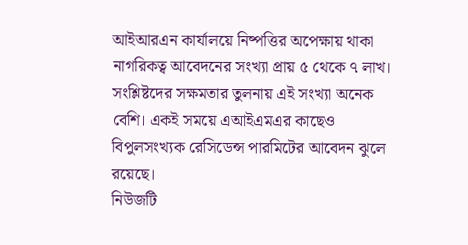আইআরএন কার্যালয়ে নিষ্পত্তির অপেক্ষায় থাকা নাগরিকত্ব আবেদনের সংখ্যা প্রায় ৫ থেকে ৭ লাখ। সংশ্লিষ্টদের সক্ষমতার তুলনায় এই সংখ্যা অনেক বেশি। একই সময়ে এআইএমএর কাছেও বিপুলসংখ্যক রেসিডেন্স পারমিটের আবেদন ঝুলে রয়েছে।
নিউজটি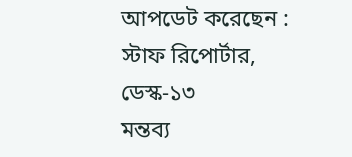আপডেট করেছেন : স্টাফ রিপোর্টার, ডেস্ক-১৩
মন্তব্য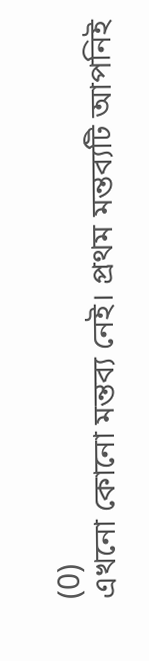(0)
এখনো কোনো মন্তব্য নেই। প্রথম মন্তব্যটি আপনিই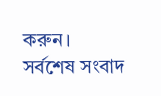করুন।
সর্বশেষ সংবাদ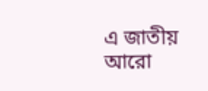এ জাতীয় আরো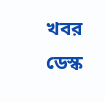খবর
ডেস্ক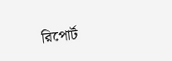রিপোর্ট